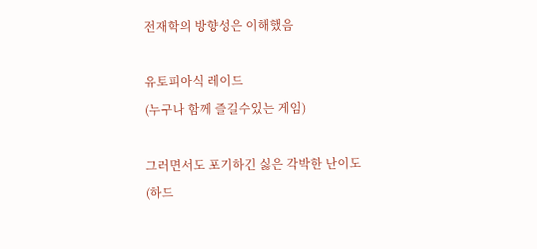전재학의 방향성은 이해했음

유토피아식 레이드
(누구나 함께 즐길수있는 게임)

그러면서도 포기하긴 싫은 각박한 난이도
(하드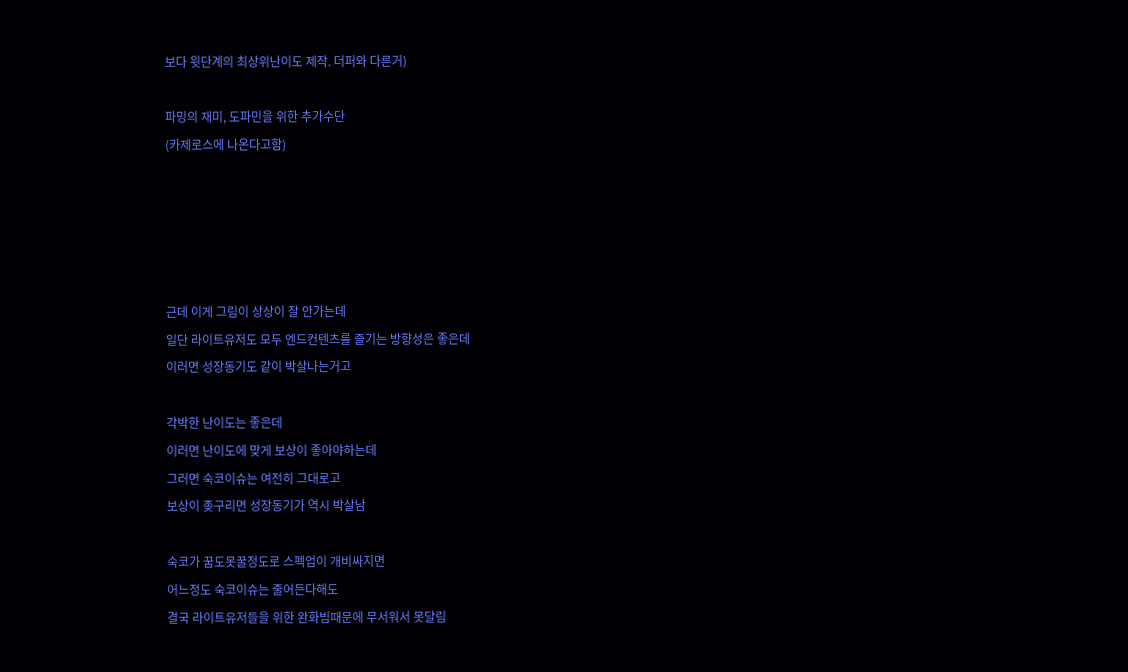보다 윗단계의 최상위난이도 제작. 더퍼와 다른거)

파밍의 재미, 도파민을 위한 추가수단
(카제로스에 나온다고함)





근데 이게 그림이 상상이 잘 안가는데
일단 라이트유저도 모두 엔드컨텐츠를 즐기는 방향성은 좋은데
이러면 성장동기도 같이 박살나는거고

각박한 난이도는 좋은데
이러면 난이도에 맞게 보상이 좋아야하는데
그러면 숙코이슈는 여전히 그대로고
보상이 좆구리면 성장동기가 역시 박살남

숙코가 꿈도못꿀정도로 스펙업이 개비싸지면
어느정도 숙코이슈는 줄어든다해도
결국 라이트유저들을 위한 완화빔때문에 무서워서 못달림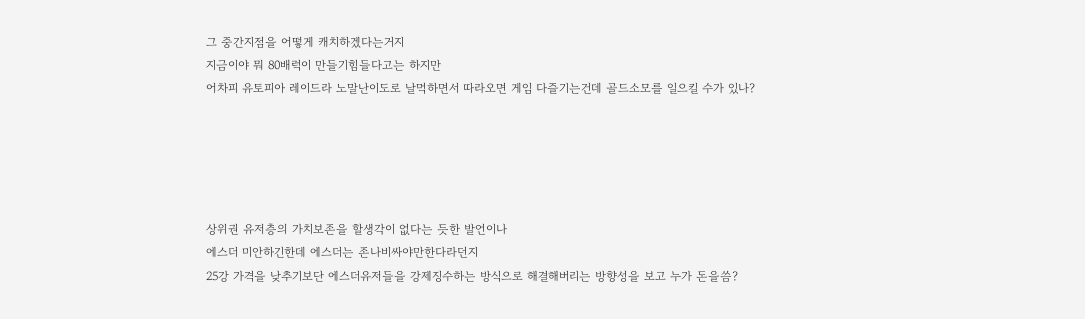그 중간지점을 어떻게 캐치하겠다는거지
지금이야 뭐 80배럭이 만들기힘들다고는 하지만
어차피 유토피아 레이드라 노말난이도로 날먹하면서 따라오면 게임 다즐기는건데 골드소모를 일으킬 수가 있나?





상위권 유저층의 가치보존을 할생각이 없다는 듯한 발언이나
에스더 미안하긴한데 에스더는 존나비싸야만한다라던지
25강 가격을 낮추기보단 에스더유저들을 강제징수하는 방식으로 해결해버리는 방향성을 보고 누가 돈을씀?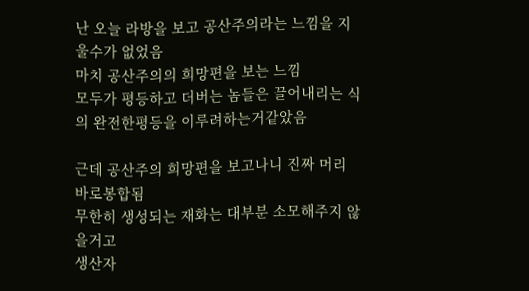난 오늘 라방을 보고 공산주의라는 느낌을 지울수가 없었음
마치 공산주의의 희망편을 보는 느낌
모두가 평등하고 더버는 놈들은 끌어내리는 식의 완전한평등을 이루려하는거같았음

근데 공산주의 희망편을 보고나니 진짜 머리 바로봉합됨
무한히 생성되는 재화는 대부분 소모해주지 않을거고
생산자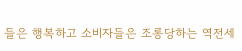들은 행복하고 소비자들은 조롱당하는 역전세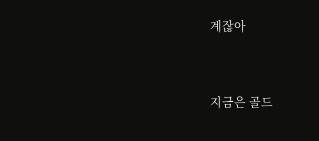계잖아


지금은 골드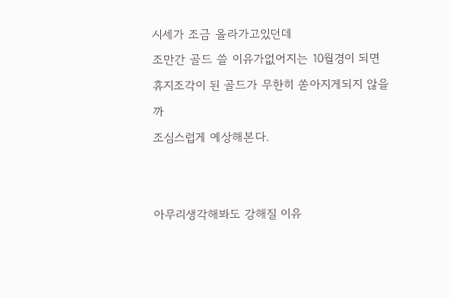시세가 조금 올라가고있던데
조만간 골드 쓸 이유가없어지는 10월경이 되면
휴지조각이 된 골드가 무한히 쏟아지게되지 않을까
조심스럽게 예상해본다.


아무리생각해봐도 강해질 이유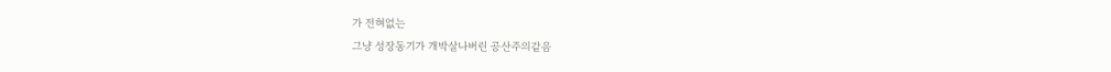가 전혀없는
그냥 성장동기가 개박살나버린 공산주의같음